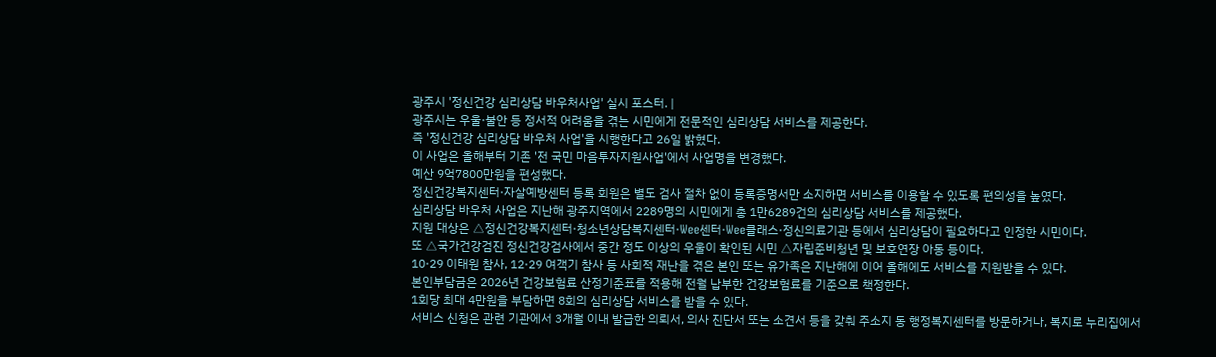광주시 '정신건강 심리상담 바우처사업' 실시 포스터. |
광주시는 우울·불안 등 정서적 어려움을 겪는 시민에게 전문적인 심리상담 서비스를 제공한다.
즉 '정신건강 심리상담 바우처 사업'을 시행한다고 26일 밝혔다.
이 사업은 올해부터 기존 '전 국민 마음투자지원사업'에서 사업명을 변경했다.
예산 9억7800만원을 편성했다.
정신건강복지센터·자살예방센터 등록 회원은 별도 검사 절차 없이 등록증명서만 소지하면 서비스를 이용할 수 있도록 편의성을 높였다.
심리상담 바우처 사업은 지난해 광주지역에서 2289명의 시민에게 총 1만6289건의 심리상담 서비스를 제공했다.
지원 대상은 △정신건강복지센터·청소년상담복지센터·Wee센터·Wee클래스·정신의료기관 등에서 심리상담이 필요하다고 인정한 시민이다.
또 △국가건강검진 정신건강검사에서 중간 정도 이상의 우울이 확인된 시민 △자립준비청년 및 보호연장 아동 등이다.
10·29 이태원 참사, 12·29 여객기 참사 등 사회적 재난을 겪은 본인 또는 유가족은 지난해에 이어 올해에도 서비스를 지원받을 수 있다.
본인부담금은 2026년 건강보험료 산정기준표를 적용해 전월 납부한 건강보험료를 기준으로 책정한다.
1회당 최대 4만원을 부담하면 8회의 심리상담 서비스를 받을 수 있다.
서비스 신청은 관련 기관에서 3개월 이내 발급한 의뢰서, 의사 진단서 또는 소견서 등을 갖춰 주소지 동 행정복지센터를 방문하거나, 복지로 누리집에서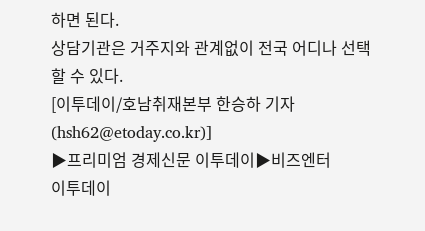하면 된다.
상담기관은 거주지와 관계없이 전국 어디나 선택할 수 있다.
[이투데이/호남취재본부 한승하 기자 (hsh62@etoday.co.kr)]
▶프리미엄 경제신문 이투데이▶비즈엔터
이투데이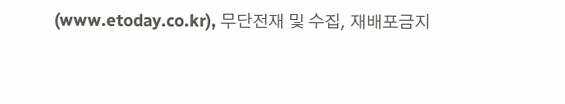(www.etoday.co.kr), 무단전재 및 수집, 재배포금지